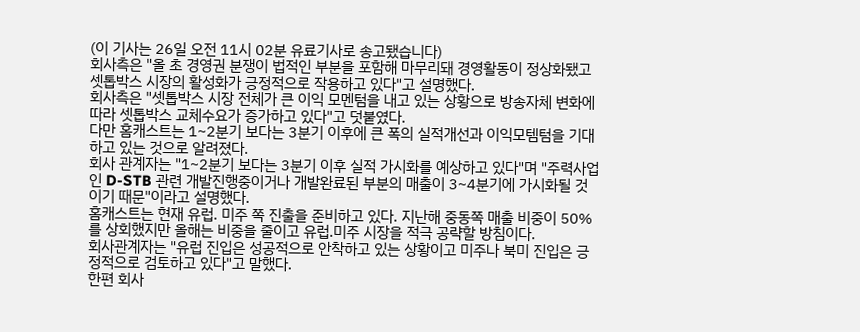(이 기사는 26일 오전 11시 02분 유료기사로 송고됐습니다)
회사측은 "올 초 경영권 분쟁이 법적인 부분을 포함해 마무리돼 경영활동이 정상화됐고 셋톱박스 시장의 활성화가 긍정적으로 작용하고 있다"고 설명했다.
회사측은 "셋톱박스 시장 전체가 큰 이익 모멘텀을 내고 있는 상황으로 방송자체 변화에 따라 셋톱박스 교체수요가 증가하고 있다"고 덧붙였다.
다만 홈캐스트는 1~2분기 보다는 3분기 이후에 큰 폭의 실적개선과 이익모템텀을 기대하고 있는 것으로 알려졌다.
회사 관계자는 "1~2분기 보다는 3분기 이후 실적 가시화를 예상하고 있다"며 "주력사업인 D-STB 관련 개발진행중이거나 개발완료된 부분의 매출이 3~4분기에 가시화될 것이기 때문"이라고 설명했다.
홈캐스트는 현재 유럽. 미주 쪽 진출을 준비하고 있다. 지난해 중동쪽 매출 비중이 50%를 상회했지만 올해는 비중을 줄이고 유럽.미주 시장을 적극 공략할 방침이다.
회사관계자는 "유럽 진입은 성공적으로 안착하고 있는 상황이고 미주나 북미 진입은 긍정적으로 검토하고 있다"고 말했다.
한편 회사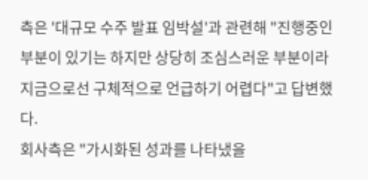측은 '대규모 수주 발표 임박설'과 관련해 "진행중인 부분이 있기는 하지만 상당히 조심스러운 부분이라 지금으로선 구체적으로 언급하기 어렵다"고 답변했다.
회사측은 "가시화된 성과를 나타냈을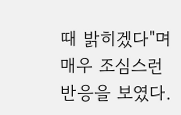때 밝히겠다"며 매우 조심스런 반응을 보였다.